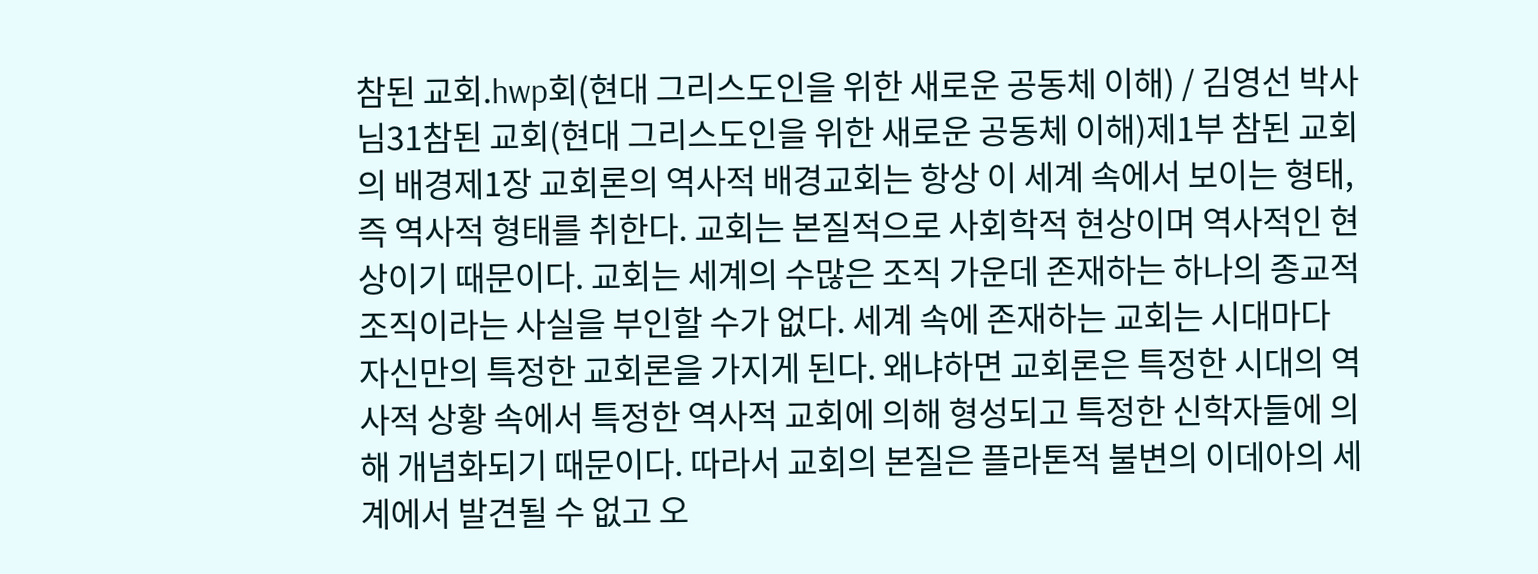참된 교회.hwp회(현대 그리스도인을 위한 새로운 공동체 이해) / 김영선 박사님31참된 교회(현대 그리스도인을 위한 새로운 공동체 이해)제1부 참된 교회의 배경제1장 교회론의 역사적 배경교회는 항상 이 세계 속에서 보이는 형태, 즉 역사적 형태를 취한다. 교회는 본질적으로 사회학적 현상이며 역사적인 현상이기 때문이다. 교회는 세계의 수많은 조직 가운데 존재하는 하나의 종교적 조직이라는 사실을 부인할 수가 없다. 세계 속에 존재하는 교회는 시대마다 자신만의 특정한 교회론을 가지게 된다. 왜냐하면 교회론은 특정한 시대의 역사적 상황 속에서 특정한 역사적 교회에 의해 형성되고 특정한 신학자들에 의해 개념화되기 때문이다. 따라서 교회의 본질은 플라톤적 불변의 이데아의 세계에서 발견될 수 없고 오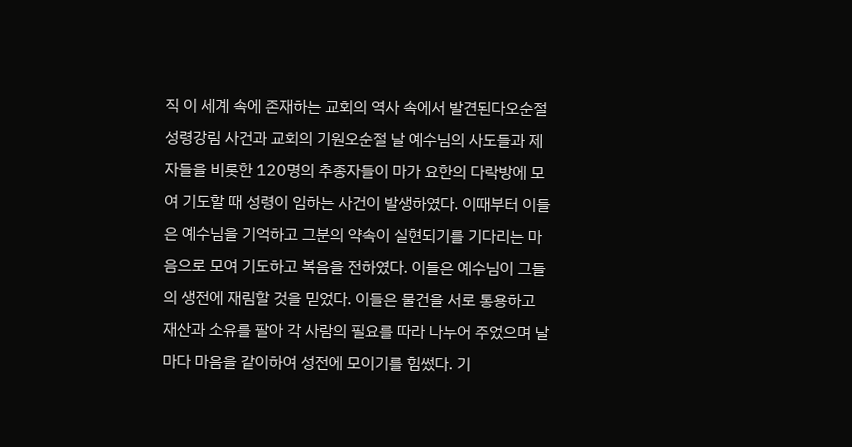직 이 세계 속에 존재하는 교회의 역사 속에서 발견된다오순절 성령강림 사건과 교회의 기원오순절 날 예수님의 사도들과 제자들을 비롯한 120명의 추종자들이 마가 요한의 다락방에 모여 기도할 때 성령이 임하는 사건이 발생하였다. 이때부터 이들은 예수님을 기억하고 그분의 약속이 실현되기를 기다리는 마음으로 모여 기도하고 복음을 전하였다. 이들은 예수님이 그들의 생전에 재림할 것을 믿었다. 이들은 물건을 서로 통용하고 재산과 소유를 팔아 각 사람의 필요를 따라 나누어 주었으며 날마다 마음을 같이하여 성전에 모이기를 힘썼다. 기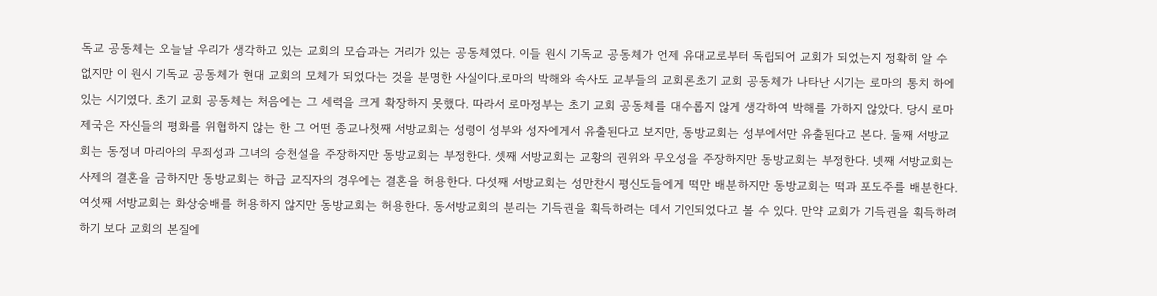독교 공동체는 오늘날 우리가 생각하고 있는 교회의 모습과는 거리가 있는 공동체였다. 이들 원시 기독교 공동체가 언제 유대교로부터 독립되어 교회가 되었는지 정확히 알 수 없지만 이 원시 기독교 공동체가 현대 교회의 모체가 되었다는 것을 분명한 사실이다.로마의 박해와 속사도 교부들의 교회론초기 교회 공동체가 나타난 시기는 로마의 통치 하에 있는 시기였다. 초기 교회 공동체는 처음에는 그 세력을 크게 확장하지 못했다. 따라서 로마정부는 초기 교회 공동체를 대수롭지 않게 생각하여 박해를 가하지 않았다. 당시 로마 제국은 자신들의 평화를 위협하지 않는 한 그 어떤 종교나첫째 서방교회는 성령이 성부와 성자에게서 유출된다고 보지만, 동방교회는 성부에서만 유출된다고 본다. 둘째 서방교회는 동정녀 마리아의 무죄성과 그녀의 승천설을 주장하지만 동방교회는 부정한다. 셋째 서방교회는 교황의 권위와 무오성을 주장하지만 동방교회는 부정한다. 넷째 서방교회는 사제의 결혼을 금하지만 동방교회는 하급 교직자의 경우에는 결혼을 허용한다. 다섯째 서방교회는 성만찬시 평신도들에게 떡만 배분하지만 동방교회는 떡과 포도주를 배분한다. 여섯째 서방교회는 화상숭배를 허용하지 않지만 동방교회는 허용한다. 동서방교회의 분리는 기득권을 획득하려는 데서 기인되었다고 볼 수 있다. 만약 교회가 기득권을 획득하려하기 보다 교회의 본질에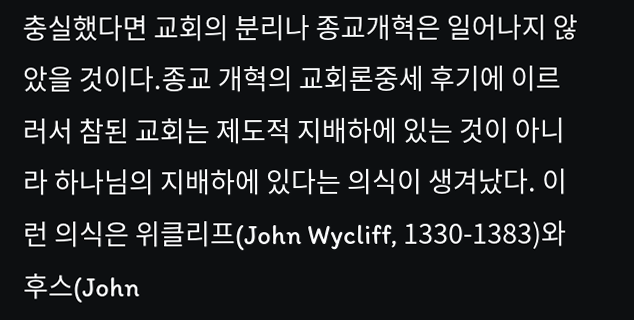충실했다면 교회의 분리나 종교개혁은 일어나지 않았을 것이다.종교 개혁의 교회론중세 후기에 이르러서 참된 교회는 제도적 지배하에 있는 것이 아니라 하나님의 지배하에 있다는 의식이 생겨났다. 이런 의식은 위클리프(John Wycliff, 1330-1383)와 후스(John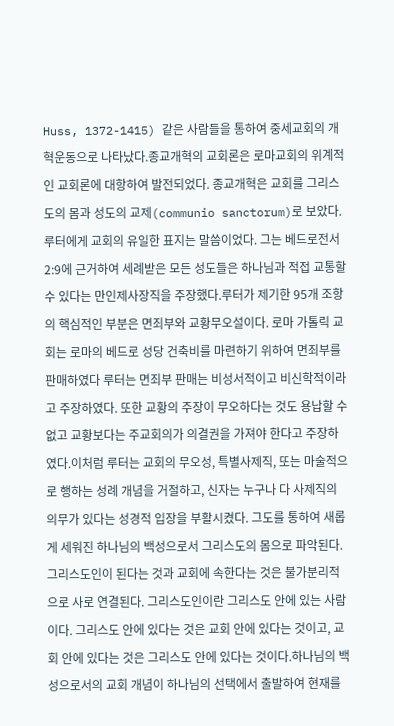Huss, 1372-1415) 같은 사람들을 통하여 중세교회의 개혁운동으로 나타났다.종교개혁의 교회론은 로마교회의 위계적인 교회론에 대항하여 발전되었다. 종교개혁은 교회를 그리스도의 몸과 성도의 교제(communio sanctorum)로 보았다. 루터에게 교회의 유일한 표지는 말씀이었다. 그는 베드로전서 2:9에 근거하여 세례받은 모든 성도들은 하나님과 적접 교통할 수 있다는 만인제사장직을 주장했다.루터가 제기한 95개 조항의 핵심적인 부분은 면죄부와 교황무오설이다. 로마 가톨릭 교회는 로마의 베드로 성당 건축비를 마련하기 위하여 면죄부를 판매하였다 루터는 면죄부 판매는 비성서적이고 비신학적이라고 주장하였다. 또한 교황의 주장이 무오하다는 것도 용납할 수 없고 교황보다는 주교회의가 의결권을 가져야 한다고 주장하였다.이처럼 루터는 교회의 무오성, 특별사제직, 또는 마술적으로 행하는 성례 개념을 거절하고, 신자는 누구나 다 사제직의 의무가 있다는 성경적 입장을 부활시켰다. 그도를 통하여 새롭게 세워진 하나님의 백성으로서 그리스도의 몸으로 파악된다. 그리스도인이 된다는 것과 교회에 속한다는 것은 불가분리적으로 사로 연결된다. 그리스도인이란 그리스도 안에 있는 사람이다. 그리스도 안에 있다는 것은 교회 안에 있다는 것이고, 교회 안에 있다는 것은 그리스도 안에 있다는 것이다.하나님의 백성으로서의 교회 개념이 하나님의 선택에서 출발하여 현재를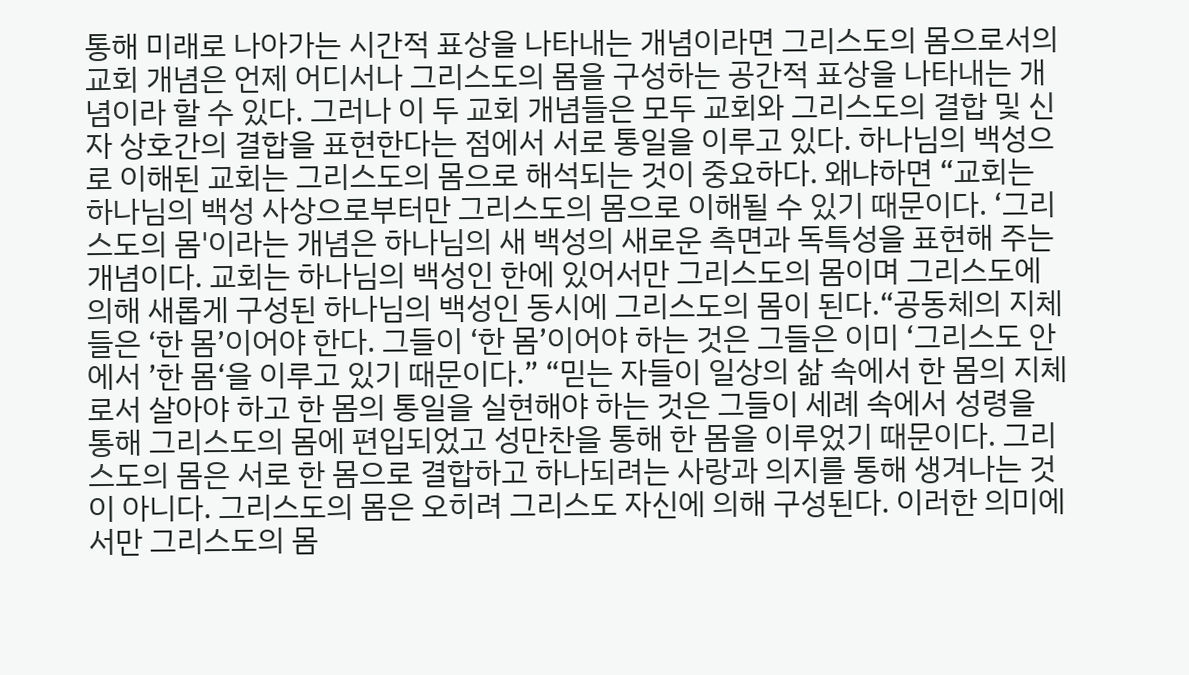통해 미래로 나아가는 시간적 표상을 나타내는 개념이라면 그리스도의 몸으로서의 교회 개념은 언제 어디서나 그리스도의 몸을 구성하는 공간적 표상을 나타내는 개념이라 할 수 있다. 그러나 이 두 교회 개념들은 모두 교회와 그리스도의 결합 및 신자 상호간의 결합을 표현한다는 점에서 서로 통일을 이루고 있다. 하나님의 백성으로 이해된 교회는 그리스도의 몸으로 해석되는 것이 중요하다. 왜냐하면 “교회는 하나님의 백성 사상으로부터만 그리스도의 몸으로 이해될 수 있기 때문이다. ‘그리스도의 몸'이라는 개념은 하나님의 새 백성의 새로운 측면과 독특성을 표현해 주는 개념이다. 교회는 하나님의 백성인 한에 있어서만 그리스도의 몸이며 그리스도에 의해 새롭게 구성된 하나님의 백성인 동시에 그리스도의 몸이 된다.“공동체의 지체들은 ‘한 몸’이어야 한다. 그들이 ‘한 몸’이어야 하는 것은 그들은 이미 ‘그리스도 안에서 ’한 몸‘을 이루고 있기 때문이다.” “믿는 자들이 일상의 삶 속에서 한 몸의 지체로서 살아야 하고 한 몸의 통일을 실현해야 하는 것은 그들이 세례 속에서 성령을 통해 그리스도의 몸에 편입되었고 성만찬을 통해 한 몸을 이루었기 때문이다. 그리스도의 몸은 서로 한 몸으로 결합하고 하나되려는 사랑과 의지를 통해 생겨나는 것이 아니다. 그리스도의 몸은 오히려 그리스도 자신에 의해 구성된다. 이러한 의미에서만 그리스도의 몸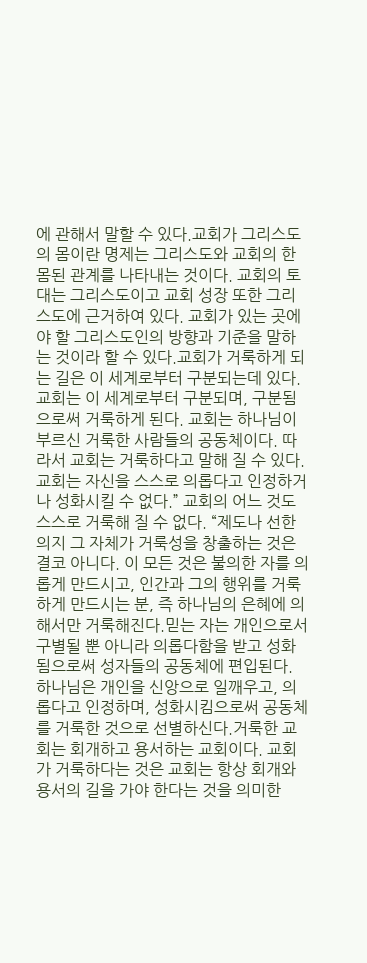에 관해서 말할 수 있다.교회가 그리스도의 몸이란 명제는 그리스도와 교회의 한 몸된 관계를 나타내는 것이다. 교회의 토대는 그리스도이고 교회 성장 또한 그리스도에 근거하여 있다. 교회가 있는 곳에 야 할 그리스도인의 방향과 기준을 말하는 것이라 할 수 있다.교회가 거룩하게 되는 길은 이 세계로부터 구분되는데 있다. 교회는 이 세계로부터 구분되며, 구분됨으로써 거룩하게 된다. 교회는 하나님이 부르신 거룩한 사람들의 공동체이다. 따라서 교회는 거룩하다고 말해 질 수 있다.교회는 자신을 스스로 의롭다고 인정하거나 성화시킬 수 없다.” 교회의 어느 것도 스스로 거룩해 질 수 없다. “제도나 선한 의지 그 자체가 거룩성을 창출하는 것은 결코 아니다. 이 모든 것은 불의한 자를 의롭게 만드시고, 인간과 그의 행위를 거룩하게 만드시는 분, 즉 하나님의 은혜에 의해서만 거룩해진다.믿는 자는 개인으로서 구별될 뿐 아니라 의롭다함을 받고 성화됨으로써 성자들의 공동체에 편입된다. 하나님은 개인을 신앙으로 일깨우고, 의롭다고 인정하며, 성화시킴으로써 공동체를 거룩한 것으로 선별하신다.거룩한 교회는 회개하고 용서하는 교회이다. 교회가 거룩하다는 것은 교회는 항상 회개와 용서의 길을 가야 한다는 것을 의미한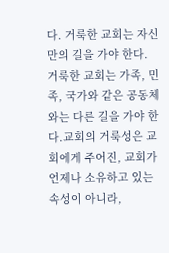다. 거룩한 교회는 자신만의 길을 가야 한다. 거룩한 교회는 가족, 민족, 국가와 같은 공동체와는 다른 길을 가야 한다.교회의 거룩성은 교회에게 주어진, 교회가 언제나 소유하고 있는 속성이 아니라,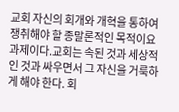교회 자신의 회개와 개혁을 통하여 쟁취해야 할 종말론적인 목적이요 과제이다.교회는 속된 것과 세상적인 것과 싸우면서 그 자신을 거룩하게 해야 한다. 회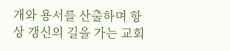개와 용서를 산출하며 항상 갱신의 길을 가는 교회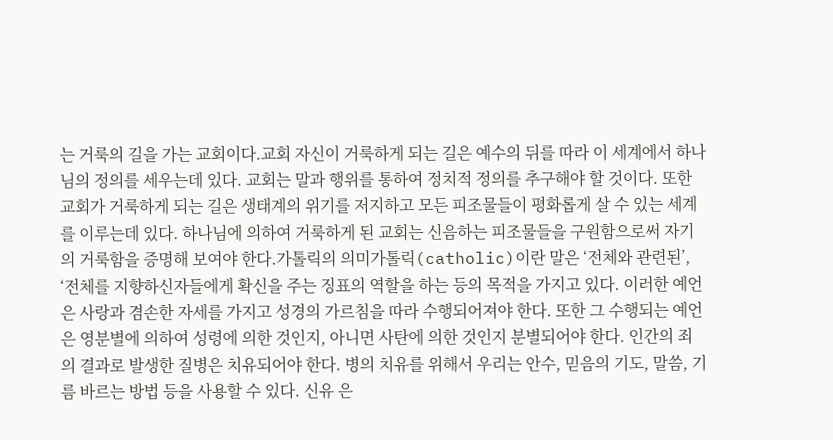는 거룩의 길을 가는 교회이다.교회 자신이 거룩하게 되는 길은 예수의 뒤를 따라 이 세계에서 하나님의 정의를 세우는데 있다. 교회는 말과 행위를 통하여 정치적 정의를 추구해야 할 것이다. 또한 교회가 거룩하게 되는 길은 생태계의 위기를 저지하고 모든 피조물들이 평화롭게 살 수 있는 세계를 이루는데 있다. 하나님에 의하여 거룩하게 된 교회는 신음하는 피조물들을 구원함으로써 자기의 거룩함을 증명해 보여야 한다.가톨릭의 의미가톨릭(catholic)이란 말은 ‘전체와 관련된’, ‘전체를 지향하신자들에게 확신을 주는 징표의 역할을 하는 등의 목적을 가지고 있다. 이러한 예언은 사랑과 겸손한 자세를 가지고 성경의 가르침을 따라 수행되어져야 한다. 또한 그 수행되는 예언은 영분별에 의하여 성령에 의한 것인지, 아니면 사탄에 의한 것인지 분별되어야 한다. 인간의 죄의 결과로 발생한 질병은 치유되어야 한다. 병의 치유를 위해서 우리는 안수, 믿음의 기도, 말씀, 기름 바르는 방법 등을 사용할 수 있다. 신유 은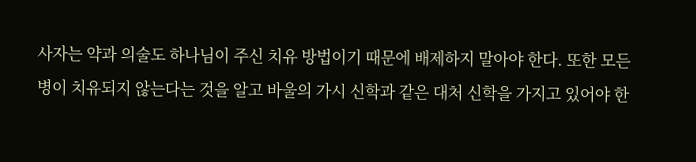사자는 약과 의술도 하나님이 주신 치유 방법이기 때문에 배제하지 말아야 한다. 또한 모든 병이 치유되지 않는다는 것을 알고 바울의 가시 신학과 같은 대처 신학을 가지고 있어야 한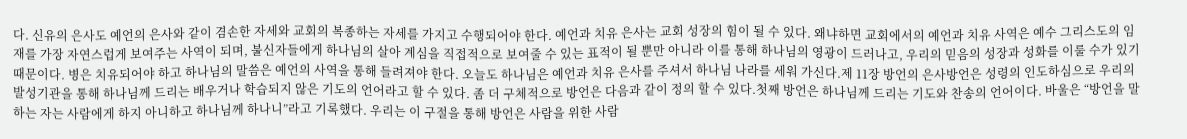다. 신유의 은사도 예언의 은사와 같이 겸손한 자세와 교회의 복종하는 자세를 가지고 수행되어야 한다. 예언과 치유 은사는 교회 성장의 힘이 될 수 있다. 왜냐하면 교회에서의 예언과 치유 사역은 예수 그리스도의 임재를 가장 자연스럽게 보여주는 사역이 되며, 불신자들에게 하나님의 살아 계심을 직접적으로 보여줄 수 있는 표적이 될 뿐만 아니라 이를 통해 하나님의 영광이 드러나고, 우리의 믿음의 성장과 성화를 이룰 수가 있기 때문이다. 병은 치유되어야 하고 하나님의 말씀은 예언의 사역을 통해 들려져야 한다. 오늘도 하나님은 예언과 치유 은사를 주셔서 하나님 나라를 세워 가신다.제 11장 방언의 은사방언은 성령의 인도하심으로 우리의 발성기관을 통해 하나님께 드리는 배우거나 학습되지 않은 기도의 언어라고 할 수 있다. 좀 더 구체적으로 방언은 다음과 같이 정의 할 수 있다.첫째 방언은 하나님께 드리는 기도와 찬송의 언어이다. 바울은 “방언을 말하는 자는 사람에게 하지 아니하고 하나님께 하나니”라고 기록했다. 우리는 이 구절을 통해 방언은 사람을 위한 사람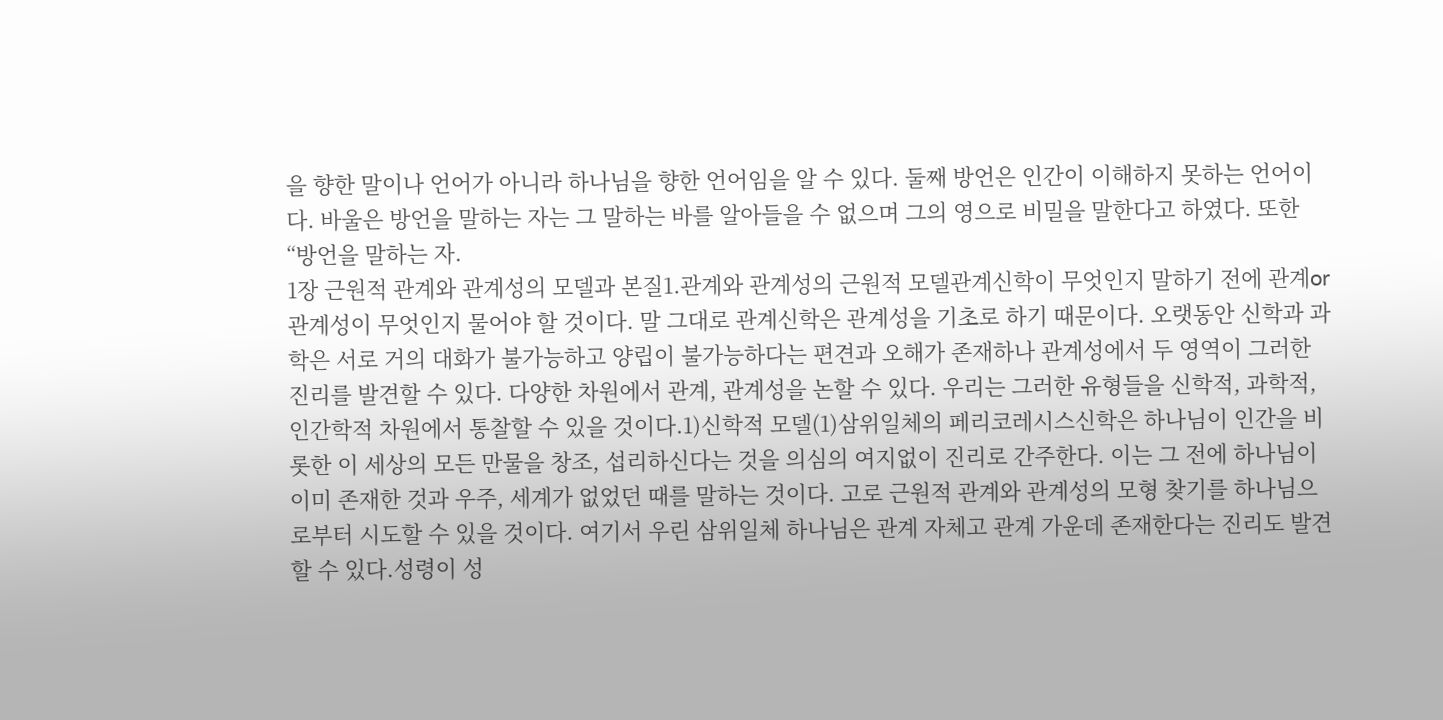을 향한 말이나 언어가 아니라 하나님을 향한 언어임을 알 수 있다. 둘째 방언은 인간이 이해하지 못하는 언어이다. 바울은 방언을 말하는 자는 그 말하는 바를 알아들을 수 없으며 그의 영으로 비밀을 말한다고 하였다. 또한 “방언을 말하는 자.
1장 근원적 관계와 관계성의 모델과 본질1.관계와 관계성의 근원적 모델관계신학이 무엇인지 말하기 전에 관계or관계성이 무엇인지 물어야 할 것이다. 말 그대로 관계신학은 관계성을 기초로 하기 때문이다. 오랫동안 신학과 과학은 서로 거의 대화가 불가능하고 양립이 불가능하다는 편견과 오해가 존재하나 관계성에서 두 영역이 그러한 진리를 발견할 수 있다. 다양한 차원에서 관계, 관계성을 논할 수 있다. 우리는 그러한 유형들을 신학적, 과학적, 인간학적 차원에서 통찰할 수 있을 것이다.1)신학적 모델(1)삼위일체의 페리코레시스신학은 하나님이 인간을 비롯한 이 세상의 모든 만물을 창조, 섭리하신다는 것을 의심의 여지없이 진리로 간주한다. 이는 그 전에 하나님이 이미 존재한 것과 우주, 세계가 없었던 때를 말하는 것이다. 고로 근원적 관계와 관계성의 모형 찾기를 하나님으로부터 시도할 수 있을 것이다. 여기서 우린 삼위일체 하나님은 관계 자체고 관계 가운데 존재한다는 진리도 발견할 수 있다.성령이 성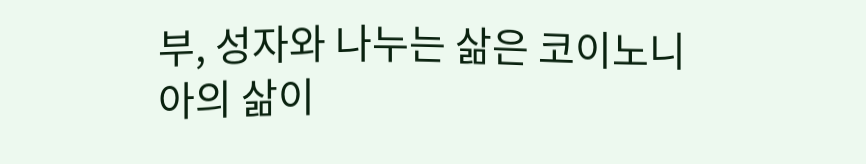부, 성자와 나누는 삶은 코이노니아의 삶이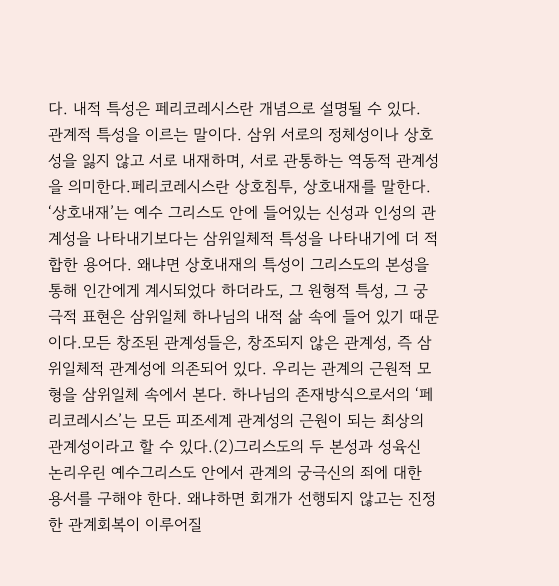다. 내적 특성은 페리코레시스란 개념으로 설명될 수 있다. 관계적 특성을 이르는 말이다. 삼위 서로의 정체성이나 상호성을 잃지 않고 서로 내재하며, 서로 관통하는 역동적 관계성을 의미한다.페리코레시스란 상호침투, 상호내재를 말한다. ‘상호내재’는 예수 그리스도 안에 들어있는 신성과 인성의 관계성을 나타내기보다는 삼위일체적 특성을 나타내기에 더 적합한 용어다. 왜냐면 상호내재의 특성이 그리스도의 본성을 통해 인간에게 계시되었다 하더라도, 그 원형적 특성, 그 궁극적 표현은 삼위일체 하나님의 내적 삶 속에 들어 있기 때문이다.모든 창조된 관계성들은, 창조되지 않은 관계성, 즉 삼위일체적 관계성에 의존되어 있다. 우리는 관계의 근원적 모형을 삼위일체 속에서 본다. 하나님의 존재방식으로서의 ‘페리코레시스’는 모든 피조세계 관계성의 근원이 되는 최상의 관계성이라고 할 수 있다.(2)그리스도의 두 본성과 성육신 논리우린 예수그리스도 안에서 관계의 궁극신의 죄에 대한 용서를 구해야 한다. 왜냐하면 회개가 선행되지 않고는 진정한 관계회복이 이루어질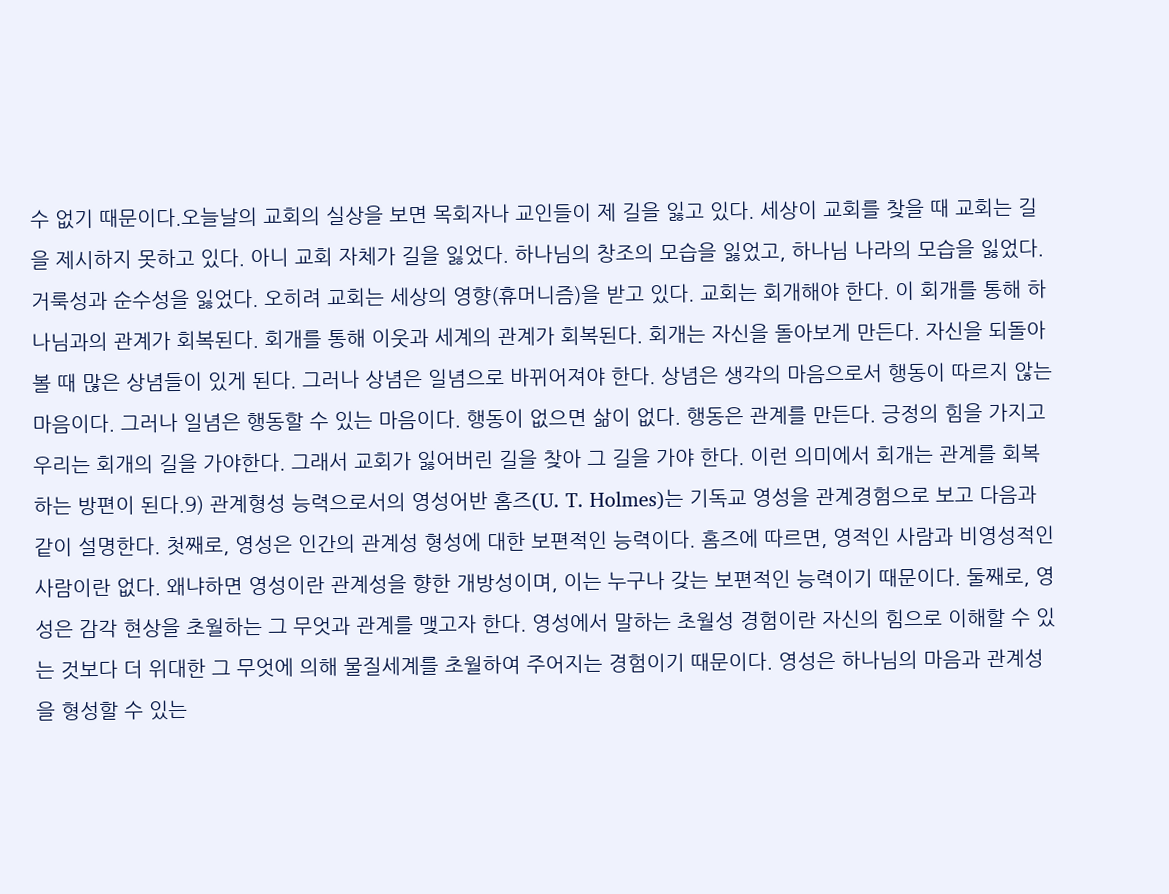수 없기 때문이다.오늘날의 교회의 실상을 보면 목회자나 교인들이 제 길을 잃고 있다. 세상이 교회를 찾을 때 교회는 길을 제시하지 못하고 있다. 아니 교회 자체가 길을 잃었다. 하나님의 창조의 모습을 잃었고, 하나님 나라의 모습을 잃었다. 거룩성과 순수성을 잃었다. 오히려 교회는 세상의 영향(휴머니즘)을 받고 있다. 교회는 회개해야 한다. 이 회개를 통해 하나님과의 관계가 회복된다. 회개를 통해 이웃과 세계의 관계가 회복된다. 회개는 자신을 돌아보게 만든다. 자신을 되돌아볼 때 많은 상념들이 있게 된다. 그러나 상념은 일념으로 바뀌어져야 한다. 상념은 생각의 마음으로서 행동이 따르지 않는 마음이다. 그러나 일념은 행동할 수 있는 마음이다. 행동이 없으면 삶이 없다. 행동은 관계를 만든다. 긍정의 힘을 가지고 우리는 회개의 길을 가야한다. 그래서 교회가 잃어버린 길을 찾아 그 길을 가야 한다. 이런 의미에서 회개는 관계를 회복하는 방편이 된다.9) 관계형성 능력으로서의 영성어반 홈즈(U. T. Holmes)는 기독교 영성을 관계경험으로 보고 다음과 같이 설명한다. 첫째로, 영성은 인간의 관계성 형성에 대한 보편적인 능력이다. 홈즈에 따르면, 영적인 사람과 비영성적인 사람이란 없다. 왜냐하면 영성이란 관계성을 향한 개방성이며, 이는 누구나 갖는 보편적인 능력이기 때문이다. 둘째로, 영성은 감각 현상을 초월하는 그 무엇과 관계를 맺고자 한다. 영성에서 말하는 초월성 경험이란 자신의 힘으로 이해할 수 있는 것보다 더 위대한 그 무엇에 의해 물질세계를 초월하여 주어지는 경험이기 때문이다. 영성은 하나님의 마음과 관계성을 형성할 수 있는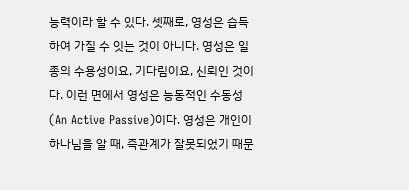능력이라 할 수 있다. 셋째로, 영성은 습득하여 가질 수 잇는 것이 아니다. 영성은 일종의 수용성이요, 기다림이요, 신뢰인 것이다. 이런 면에서 영성은 능동적인 수동성(An Active Passive)이다. 영성은 개인이 하나님을 알 때, 즉관계가 잘못되었기 때문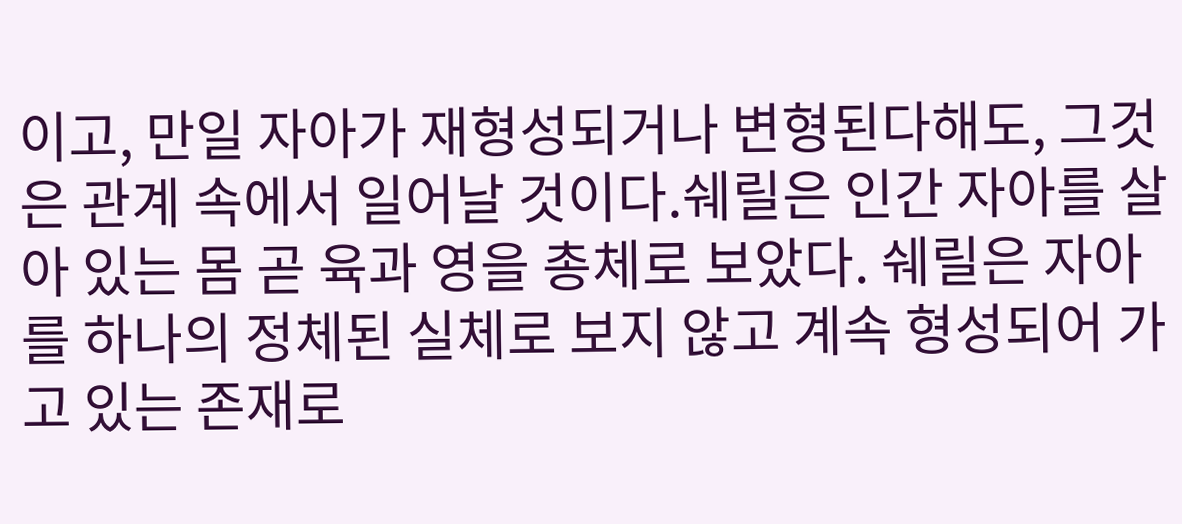이고, 만일 자아가 재형성되거나 변형된다해도, 그것은 관계 속에서 일어날 것이다.쉐릴은 인간 자아를 살아 있는 몸 곧 육과 영을 총체로 보았다. 쉐릴은 자아를 하나의 정체된 실체로 보지 않고 계속 형성되어 가고 있는 존재로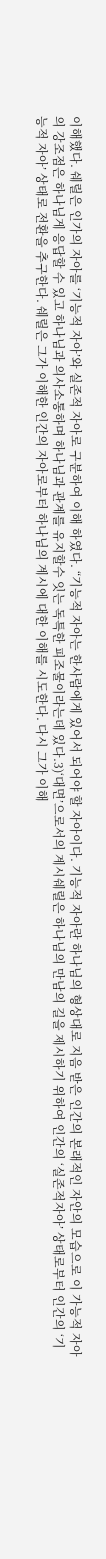이해했다. 쉐릴은 인가의 자아를 ‘기능적 자아’와 실존적 자아로 구분하여 이해 하였다. “기능적 자아는 한사람에게 있어서 되어야 할 자아이다. 기능적 자아란 하나님의 형상대로 지음 받은 인간의 본래적인 자안의 모습으로 이 가능적 자아의 강조점은 하나님게 응답할 수 있고 하나님과 의사소통하며 하나님과 관계를 유지할수 잇는 독특한 피조물이라는데 있다.3)‘대면’으로서의 계시쉐릴은 하나님의 만남의 길을 제시하기 위하여 인간의 ‘실존적자아’ 상태로부터 인간의 ‘기능적 자아’ 상태로 전환을 추구한다. 쉐릴은 그가 이해한 인간의 자아로부터 하나님의 계시에 대한 이해를 시도한다. 다시 그가 이해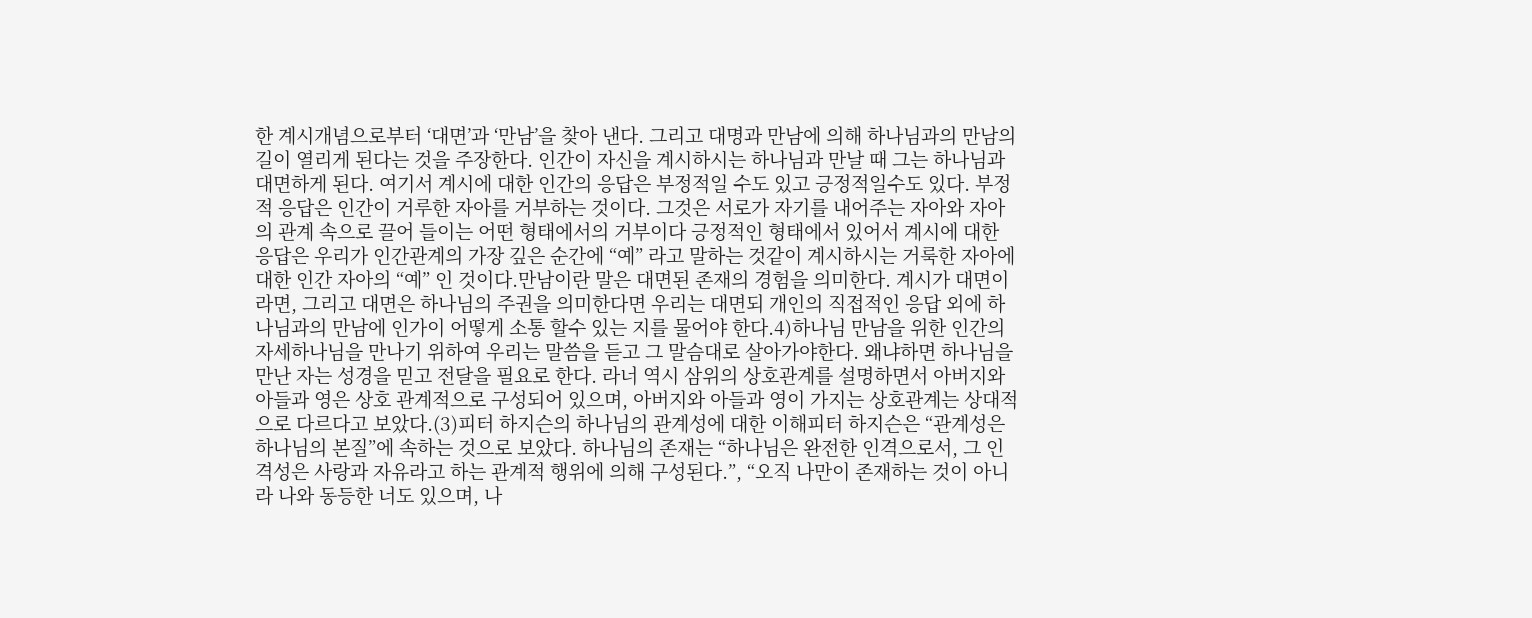한 계시개념으로부터 ‘대면’과 ‘만남’을 찾아 낸다. 그리고 대명과 만남에 의해 하나님과의 만남의 길이 열리게 된다는 것을 주장한다. 인간이 자신을 계시하시는 하나님과 만날 때 그는 하나님과 대면하게 된다. 여기서 계시에 대한 인간의 응답은 부정적일 수도 있고 긍정적일수도 있다. 부정적 응답은 인간이 거루한 자아를 거부하는 것이다. 그것은 서로가 자기를 내어주는 자아와 자아의 관계 속으로 끌어 들이는 어떤 형태에서의 거부이다 긍정적인 형태에서 있어서 계시에 대한 응답은 우리가 인간관계의 가장 깊은 순간에 “예” 라고 말하는 것같이 계시하시는 거룩한 자아에 대한 인간 자아의 “예” 인 것이다.만남이란 말은 대면된 존재의 경험을 의미한다. 계시가 대면이라면, 그리고 대면은 하나님의 주권을 의미한다면 우리는 대면되 개인의 직접적인 응답 외에 하나님과의 만남에 인가이 어떻게 소통 할수 있는 지를 물어야 한다.4)하나님 만남을 위한 인간의자세하나님을 만나기 위하여 우리는 말씀을 듣고 그 말슴대로 살아가야한다. 왜냐하면 하나님을 만난 자는 성경을 믿고 전달을 필요로 한다. 라너 역시 삼위의 상호관계를 설명하면서 아버지와 아들과 영은 상호 관계적으로 구성되어 있으며, 아버지와 아들과 영이 가지는 상호관계는 상대적으로 다르다고 보았다.(3)피터 하지슨의 하나님의 관계성에 대한 이해피터 하지슨은 “관계성은 하나님의 본질”에 속하는 것으로 보았다. 하나님의 존재는 “하나님은 완전한 인격으로서, 그 인격성은 사랑과 자유라고 하는 관계적 행위에 의해 구성된다.”, “오직 나만이 존재하는 것이 아니라 나와 동등한 너도 있으며, 나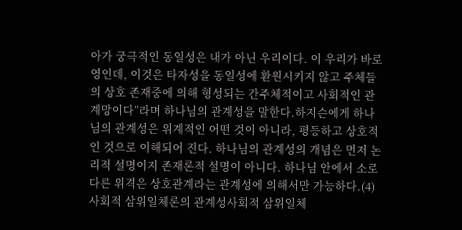아가 궁극적인 동일성은 내가 아닌 우리이다. 이 우리가 바로 영인데, 이것은 타자성을 동일성에 환원시키지 않고 주체들의 상호 존재중에 의해 형성되는 간주체적이고 사회적인 관계망이다”라며 하나님의 관계성을 말한다.하지슨에게 하나님의 관계성은 위계적인 어떤 것이 아니라, 평등하고 상호적인 것으로 이해되어 진다. 하나님의 관계성의 개념은 먼저 논리적 설명이지 존재론적 설명이 아니다. 하나님 안에서 소로 다른 위격은 상호관계라는 관계성에 의해서만 가능하다.(4) 사회적 삼위일체론의 관계성사회적 삼위일체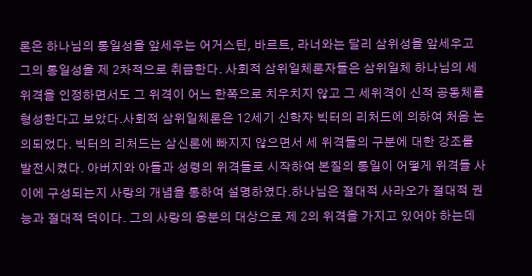론은 하나님의 통일성을 앞세우는 어거스틴, 바르트, 라너와는 달리 삼위성을 앞세우고 그의 통일성을 제 2차적으로 취급한다. 사회적 삼위일체론자들은 삼위일체 하나님의 세 위격을 인정하면서도 그 위격이 어느 한쪽으로 치우치지 않고 그 세위격이 신적 공동체를 형성한다고 보았다.사회적 삼위일체론은 12세기 신학자 빅터의 리처드에 의하여 처음 논의되었다. 빅터의 리처드는 삼신론에 빠지지 않으면서 세 위격들의 구분에 대한 강조를 발전시켰다. 아버지와 아들과 성령의 위격들로 시작하여 본질의 통일이 어떻게 위격들 사이에 구성되는지 사랑의 개념을 통하여 설명하였다.하나님은 절대적 사라오가 절대적 권능과 절대적 덕이다. 그의 사랑의 응분의 대상으로 제 2의 위격을 가지고 있어야 하는데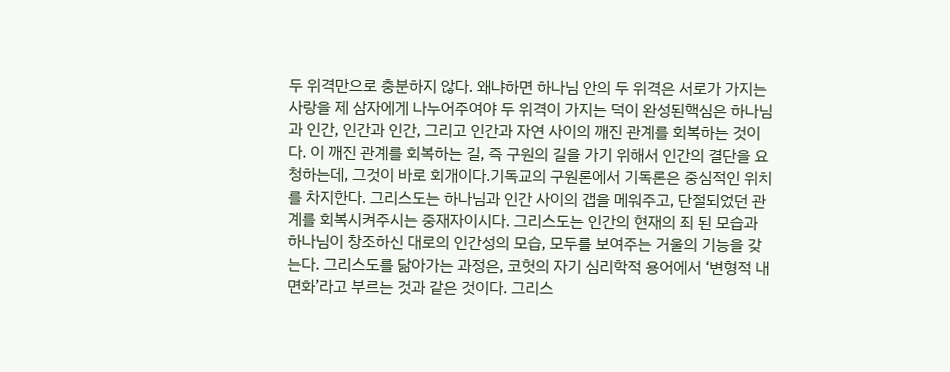두 위격만으로 충분하지 않다. 왜냐하면 하나님 안의 두 위격은 서로가 가지는 사랑을 제 삼자에게 나누어주여야 두 위격이 가지는 덕이 완성된핵심은 하나님과 인간, 인간과 인간, 그리고 인간과 자연 사이의 깨진 관계를 회복하는 것이다. 이 깨진 관계를 회복하는 길, 즉 구원의 길을 가기 위해서 인간의 결단을 요청하는데, 그것이 바로 회개이다.기독교의 구원론에서 기독론은 중심적인 위치를 차지한다. 그리스도는 하나님과 인간 사이의 갭을 메워주고, 단절되었던 관계를 회복시켜주시는 중재자이시다. 그리스도는 인간의 현재의 죄 된 모습과 하나님이 창조하신 대로의 인간성의 모습, 모두를 보여주는 거울의 기능을 갖는다. 그리스도를 닮아가는 과정은, 코헛의 자기 심리학적 용어에서 ‘변형적 내면화’라고 부르는 것과 같은 것이다. 그리스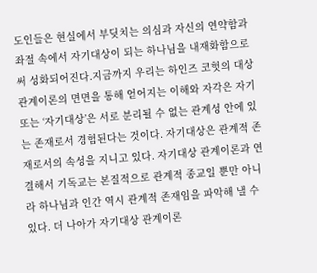도인들은 현실에서 부딪치는 의심과 자신의 연약함과 좌절 속에서 자기대상이 되는 하나님을 내재화함으로써 성화되어진다.지금까지 우리는 하인즈 코헛의 대상관계이론의 면면을 통해 얻어지는 이해와 자각은 자기 또는 ‘자기대상’은 서로 분리될 수 없는 관계성 안에 있는 존재로서 경험된다는 것이다. 자기대상은 관계적 존재로서의 속성을 지니고 있다. 자기대상 관계이론과 연결해서 기독교는 본질적으로 관계적 종교일 뿐만 아니라 하나님과 인간 역시 관계적 존재임을 파악해 낼 수 있다. 더 나아가 자기대상 관계이론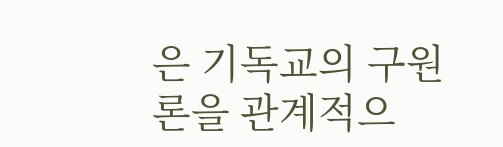은 기독교의 구원론을 관계적으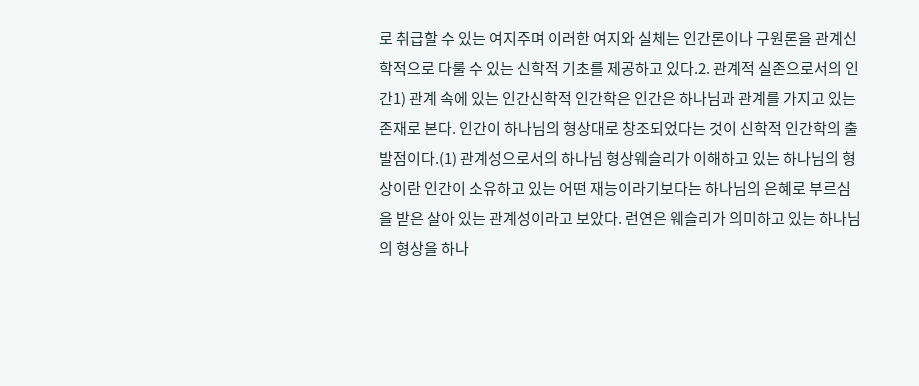로 취급할 수 있는 여지주며 이러한 여지와 실체는 인간론이나 구원론을 관계신학적으로 다룰 수 있는 신학적 기초를 제공하고 있다.2. 관계적 실존으로서의 인간1) 관계 속에 있는 인간신학적 인간학은 인간은 하나님과 관계를 가지고 있는 존재로 본다. 인간이 하나님의 형상대로 창조되었다는 것이 신학적 인간학의 출발점이다.(1) 관계성으로서의 하나님 형상웨슬리가 이해하고 있는 하나님의 형상이란 인간이 소유하고 있는 어떤 재능이라기보다는 하나님의 은혜로 부르심을 받은 살아 있는 관계성이라고 보았다. 런연은 웨슬리가 의미하고 있는 하나님의 형상을 하나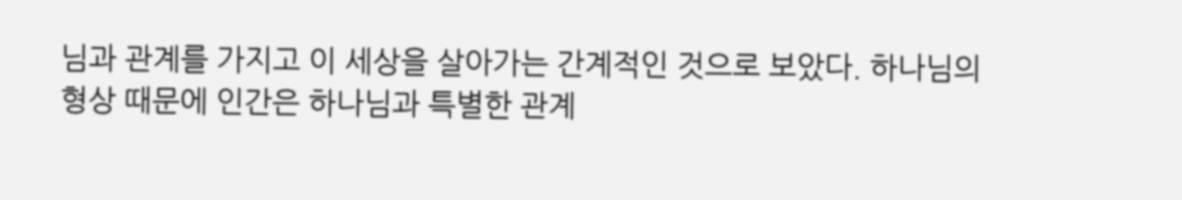님과 관계를 가지고 이 세상을 살아가는 간계적인 것으로 보았다. 하나님의 형상 때문에 인간은 하나님과 특별한 관계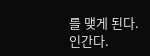를 맺게 된다. 인간다.